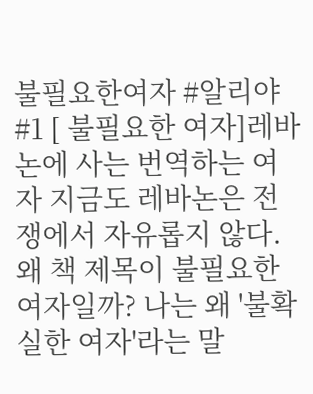불필요한여자 #알리야 #1 [ 불필요한 여자]레바논에 사는 번역하는 여자 지금도 레바논은 전쟁에서 자유롭지 않다. 왜 책 제목이 불필요한 여자일까? 나는 왜 '불확실한 여자'라는 말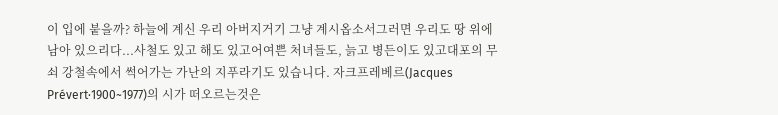이 입에 붙을까? 하늘에 계신 우리 아버지거기 그냥 계시옵소서그러면 우리도 땅 위에 남아 있으리다...사철도 있고 해도 있고어여쁜 처녀들도, 늙고 병든이도 있고대포의 무쇠 강철속에서 썩어가는 가난의 지푸라기도 있습니다. 자크프레베르(Jacques Prévert·1900~1977)의 시가 떠오르는것은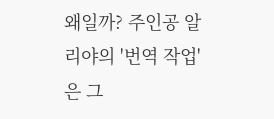왜일까? 주인공 알리야의 '번역 작업'은 그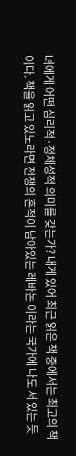녀에게 어떤 심리적·정체성적 의미를 갖는가? 내게 있어 최근 읽은 책 중에서는 최고의 책이다. 책을 읽고 있노라면 전쟁의 흔적이 남아있는 레바논 이라는 국가에 나도 서 있는 듯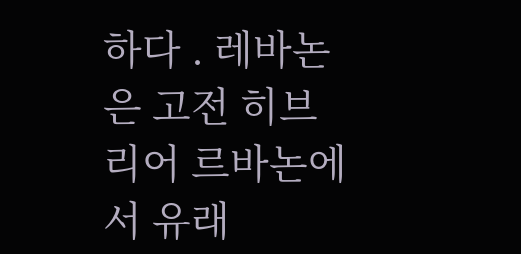하다 . 레바논은 고전 히브리어 르바논에서 유래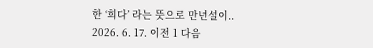한 ‘희다’ 라는 뜻으로 만년설이.. 2026. 6. 17. 이전 1 다음